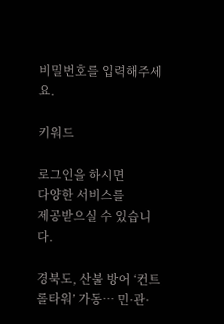비밀번호를 입력해주세요.

키워드

로그인을 하시면
다양한 서비스를
제공받으실 수 있습니다.

경북도, 산불 방어 ‘컨트롤타워’ 가동… 민·관·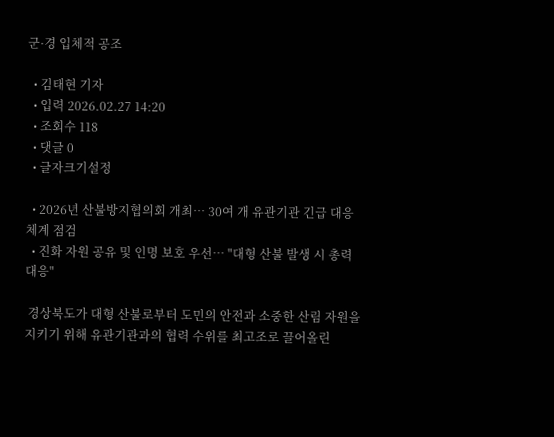군·경 입체적 공조

  • 김태현 기자
  • 입력 2026.02.27 14:20
  • 조회수 118
  • 댓글 0
  • 글자크기설정

  • 2026년 산불방지협의회 개최… 30여 개 유관기관 긴급 대응 체계 점검
  • 진화 자원 공유 및 인명 보호 우선… "대형 산불 발생 시 총력 대응"

 경상북도가 대형 산불로부터 도민의 안전과 소중한 산림 자원을 지키기 위해 유관기관과의 협력 수위를 최고조로 끌어올린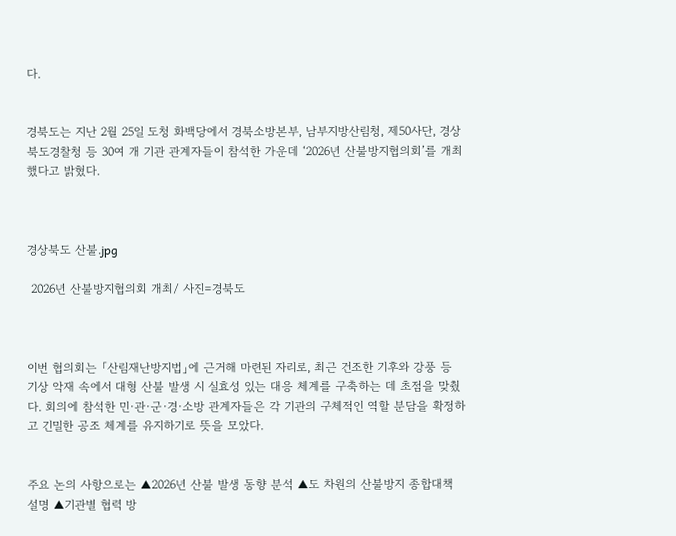다.


경북도는 지난 2월 25일 도청 화백당에서 경북소방본부, 남부지방산림청, 제50사단, 경상북도경찰청 등 30여 개 기관 관계자들이 참석한 가운데 ‘2026년 산불방지협의회’를 개최했다고 밝혔다.



경상북도 산불.jpg

 2026년 산불방지협의회 개최/ 사진=경북도



이번 협의회는 「산림재난방지법」에 근거해 마련된 자리로, 최근 건조한 기후와 강풍 등 기상 악재 속에서 대형 산불 발생 시 실효성 있는 대응 체계를 구축하는 데 초점을 맞췄다. 회의에 참석한 민·관·군·경·소방 관계자들은 각 기관의 구체적인 역할 분담을 확정하고 긴밀한 공조 체계를 유지하기로 뜻을 모았다.


주요 논의 사항으로는 ▲2026년 산불 발생 동향 분석 ▲도 차원의 산불방지 종합대책 설명 ▲기관별 협력 방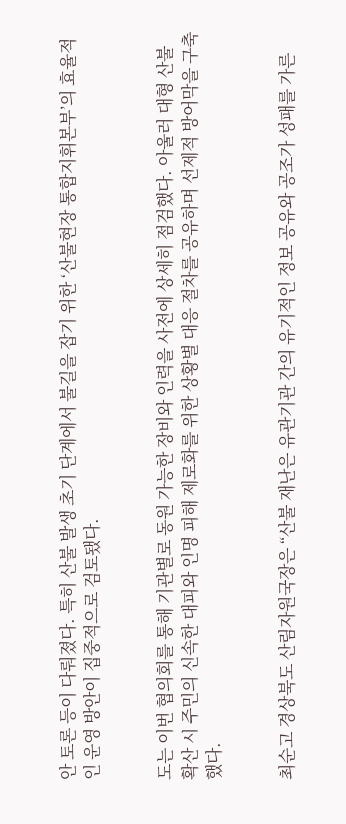안 토론 등이 다뤄졌다. 특히 산불 발생 초기 단계에서 불길을 잡기 위한 ‘산불현장 통합지휘본부’의 효율적인 운영 방안이 집중적으로 검토됐다.


도는 이번 협의회를 통해 기관별로 동원 가능한 장비와 인력을 사전에 상세히 점검했다. 아울러 대형 산불 확산 시 주민의 신속한 대피와 인명 피해 제로화를 위한 상황별 대응 절차를 공유하며 선제적 방어막을 구축했다.


최순고 경상북도 산림자원국장은 “산불 재난은 유관기관 간의 유기적인 정보 공유와 공조가 성패를 가른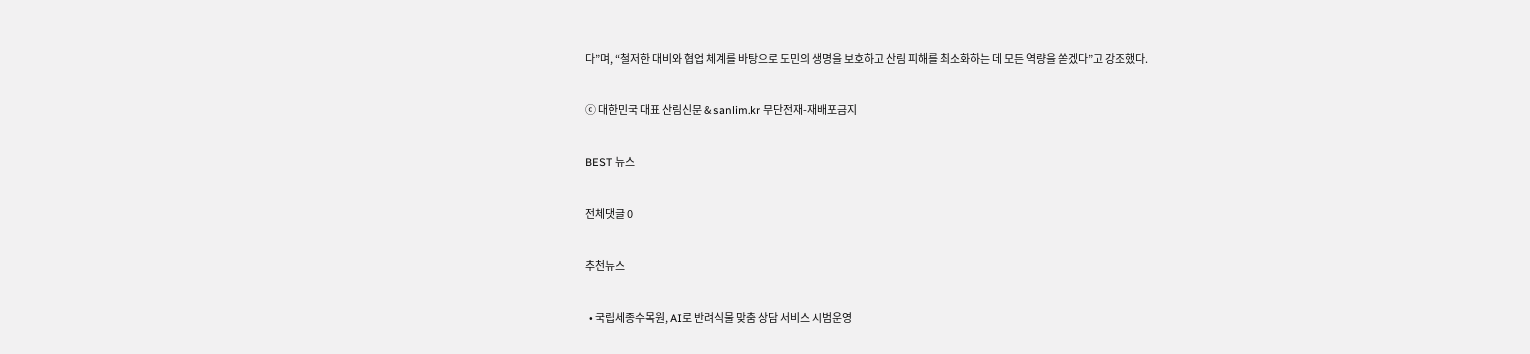다”며, “철저한 대비와 협업 체계를 바탕으로 도민의 생명을 보호하고 산림 피해를 최소화하는 데 모든 역량을 쏟겠다”고 강조했다.

ⓒ 대한민국 대표 산림신문 & sanlim.kr 무단전재-재배포금지

BEST 뉴스

전체댓글 0

추천뉴스

  • 국립세종수목원, AI로 반려식물 맞춤 상담 서비스 시범운영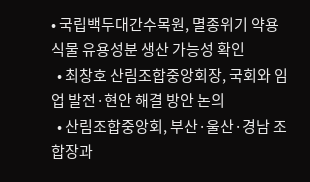• 국립백두대간수목원, 멸종위기 약용식물 유용성분 생산 가능성 확인
  • 최창호 산림조합중앙회장, 국회와 임업 발전·현안 해결 방안 논의
  • 산림조합중앙회, 부산·울산·경남 조합장과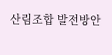산림조합 발전방안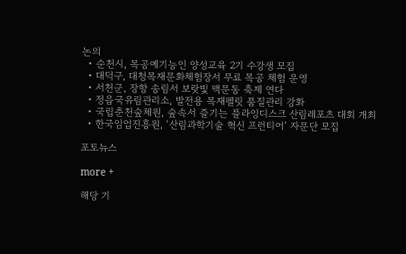논의
  • 순천시, 목공예기능인 양성교육 2기 수강생 모집
  • 대덕구, 대청목재문화체험장서 무료 목공 체험 운영
  • 서천군, 장항 송림서 보랏빛 맥문동 축제 연다
  • 정읍국유림관리소, 발전용 목재펠릿 품질관리 강화
  • 국립춘천숲체원, 숲속서 즐기는 플라잉디스크 산림레포츠 대회 개최
  • 한국임업진흥원, ‘산림과학기술 혁신 프런티어’ 자문단 모집

포토뉴스

more +

해당 기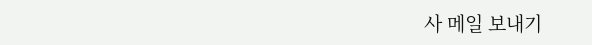사 메일 보내기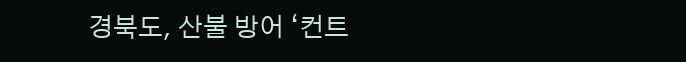경북도, 산불 방어 ‘컨트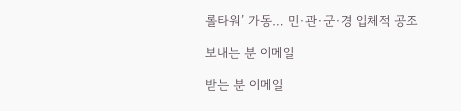롤타워’ 가동… 민·관·군·경 입체적 공조

보내는 분 이메일

받는 분 이메일